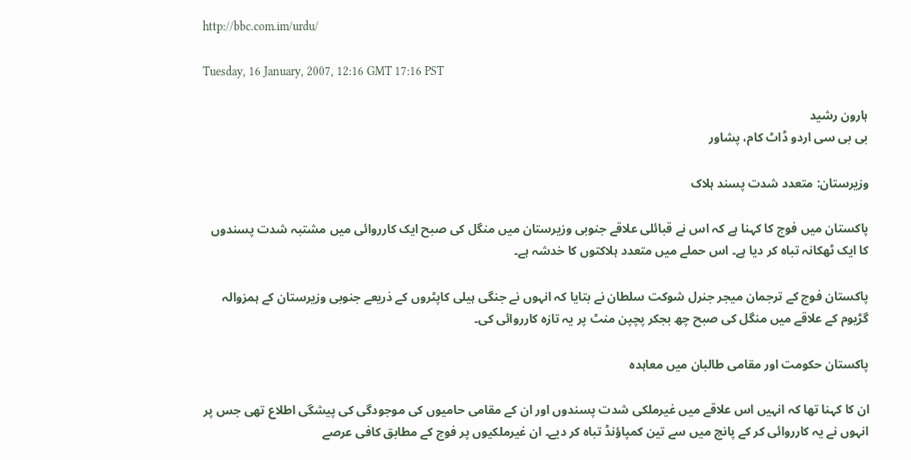http://bbc.com.im/urdu/

Tuesday, 16 January, 2007, 12:16 GMT 17:16 PST

ہارون رشید
بی بی سی اردو ڈاٹ کام، پشاور

وزیرستان: متعدد شدت پسند ہلاک

پاکستان میں فوج کا کہنا ہے کہ اس نے قبائلی علاقے جنوبی وزیرستان میں منگل کی صبح ایک کارروائی میں مشتبہ شدت پسندوں کا ایک ٹھکانہ تباہ کر دیا ہے۔ اس حملے میں متعدد ہلاکتوں کا خدشہ ہے۔

پاکستان فوج کے ترجمان میجر جنرل شوکت سلطان نے بتایا کہ انہوں نے جنگی ہیلی کاپٹروں کے ذریعے جنوبی وزیرستان کے ہمزوالہ گڑیوم کے علاقے میں منگل کی صبح چھ بجکر پچپن منٹ پر یہ تازہ کارروائی کی۔

پاکستان حکومت اور مقامی طالبان میں معاہدہ

ان کا کہنا تھا کہ انہیں اس علاقے میں غیرملکی شدت پسندوں اور ان کے مقامی حامیوں کی موجودگی کی پیشگی اطلاع تھی جس پر انہوں نے یہ کارروائی کر کے پانچ میں سے تین کمپاؤنڈ تباہ کر دیے۔ ان غیرملکیوں پر فوج کے مطابق کافی عرصے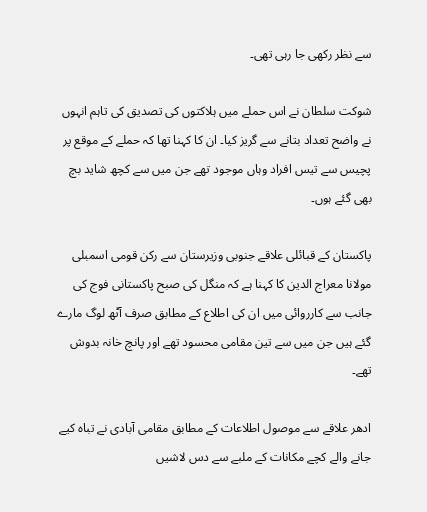سے نظر رکھی جا رہی تھی۔

شوکت سلطان نے اس حملے میں ہلاکتوں کی تصدیق کی تاہم انہوں نے واضح تعداد بتانے سے گریز کیا۔ ان کا کہنا تھا کہ حملے کے موقع پر پچیس سے تیس افراد وہاں موجود تھے جن میں سے کچھ شاید بچ بھی گئے ہوں۔

پاکستان کے قبائلی علاقے جنوبی وزیرستان سے رکن قومی اسمبلی مولانا معراج الدین کا کہنا ہے کہ منگل کی صبح پاکستانی فوج کی جانب سے کارروائی میں ان کی اطلاع کے مطابق صرف آٹھ لوگ مارے گئے ہیں جن میں سے تین مقامی محسود تھے اور پانچ خانہ بدوش تھے۔

ادھر علاقے سے موصول اطلاعات کے مطابق مقامی آبادی نے تباہ کیے جانے والے کچے مکانات کے ملبے سے دس لاشیں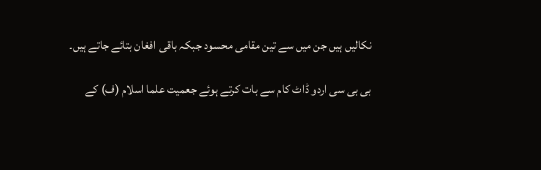نکالیں ہیں جن میں سے تین مقامی محسود جبکہ باقی افغان بتائے جاتے ہیں۔

بی بی سی اردو ڈاٹ کام سے بات کرتے ہوئے جعمیت علما اسلام (ف) کے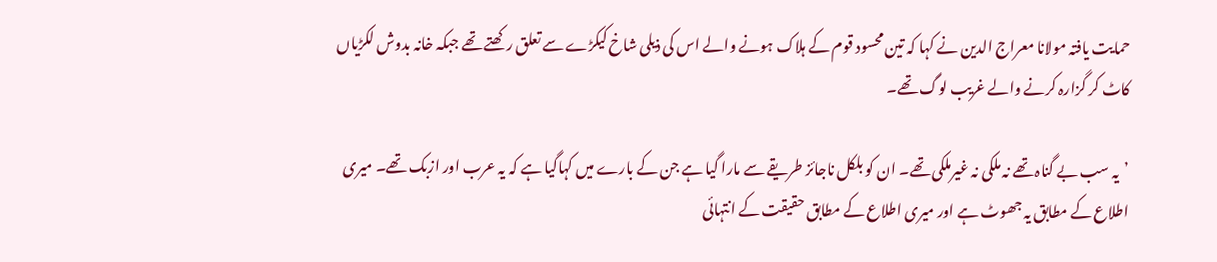حمایت یافتہ مولانا معراج الدین نے کہا کہ تین محسود قوم کے ہلاک ہونے والے اس کی ذیلی شاخ کیکڑے سے تعلق رکھتے تھے جبکہ خانہ بدوش لکڑیاں کاٹ کر گزارہ کرنے والے غریب لوگ تھے۔

’یہ سب بے گناہ تھے نہ ملکی نہ غیرملکی تھے۔ ان کو بلکل ناجائز طریقے سے مارا گیا ہے جن کے بارے میں کہاگیا ہے کہ یہ عرب اور ازبک تھے۔ میری اطلاع کے مطابق یہ جھوٹ ہے اور میری اطلاع کے مطابق حقیقت کے انتہائی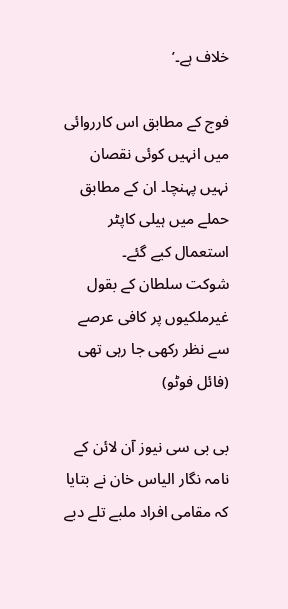خلاف ہے۔’

فوج کے مطابق اس کارروائی میں انہیں کوئی نقصان نہیں پہنچا۔ ان کے مطابق حملے میں ہیلی کاپٹر استعمال کیے گئے۔
شوکت سلطان کے بقول غیرملکیوں پر کافی عرصے سے نظر رکھی جا رہی تھی (فائل فوٹو)

بی بی سی نیوز آن لائن کے نامہ نگار الیاس خان نے بتایا کہ مقامی افراد ملبے تلے دبے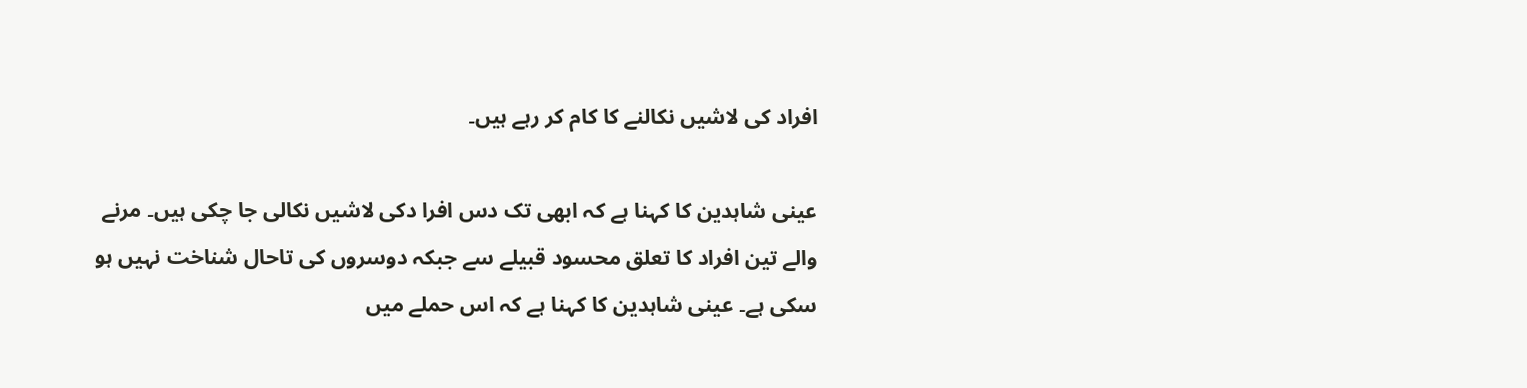افراد کی لاشیں نکالنے کا کام کر رہے ہیں۔

عینی شاہدین کا کہنا ہے کہ ابھی تک دس افرا دکی لاشیں نکالی جا چکی ہیں۔ مرنے والے تین افراد کا تعلق محسود قبیلے سے جبکہ دوسروں کی تاحال شناخت نہیں ہو سکی ہے۔ عینی شاہدین کا کہنا ہے کہ اس حملے میں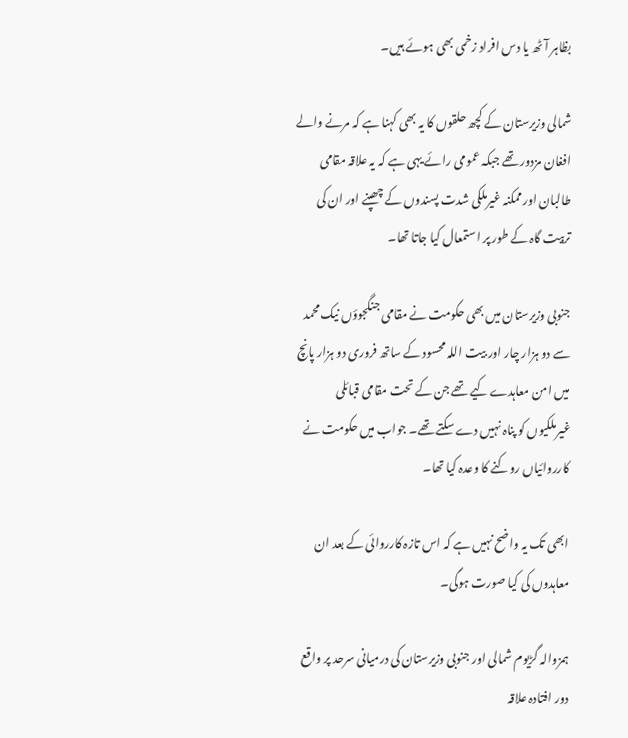بظاہر آٹھ یا دس افراد زخمی بھی ہوئے ہیں۔

شمالی وزیرستان کے کچھ حلقوں کا یہ بھی کہنا ہے کہ مرنے والے افغان مزدور تھے جبکہ عمومی رائے یہی ہے کہ یہ علاقہ مقامی طالبان اور ممکنہ غیرملکی شدت پسندوں کے چھپنے اور ان کی تربیت گاہ کے طور پر استمعال کیا جاتا تھا۔

جنوبی وزیرستان میں بھی حکومت نے مقامی جنگجوؤں نیک محمد سے دو ہزار چار اور بیت اللہ محسود کے ساتھ فروری دو ہزار پانچ میں امن معاہدے کیے تھے جن کے تحت مقامی قبائلی غیرملکیوں کو پناہ نہیں دے سکتے تھے۔ جواب میں حکومت نے کارروائیاں روکنے کا وعدہ کیا تھا۔

ابھی تک یہ واضح نہیں ہے کہ اس تازہ کارروائی کے بعد ان معاہدوں کی کیا صورت ہوگی۔

ہمزوالہ گڑیوم شمالی اور جنوبی وزیرستان کی درمیانی سرحد پر واقع دور افتادہ علاقہ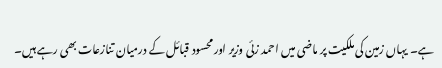ہے۔ یہاں زمین کی ملکیت پر ماضی میں احمد زئی وزیر اور محسود قبائل کے درمیان تنازعات بھی رہے ہیں۔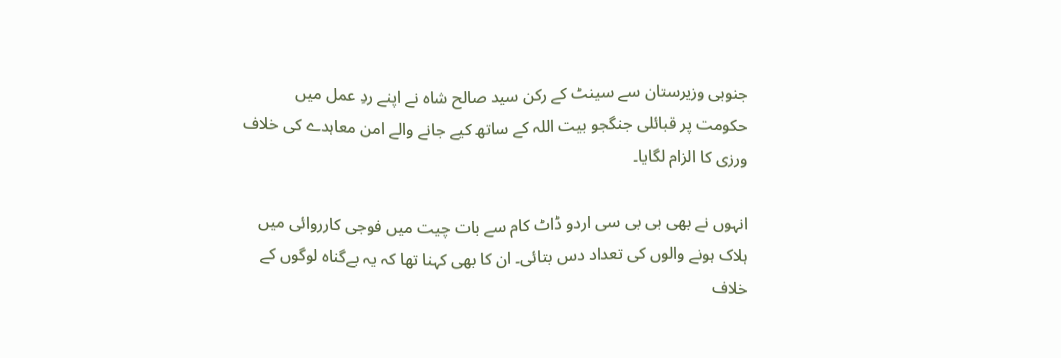جنوبی وزیرستان سے سینٹ کے رکن سید صالح شاہ نے اپنے ردِ عمل میں حکومت پر قبائلی جنگجو بیت اللہ کے ساتھ کیے جانے والے امن معاہدے کی خلاف ورزی کا الزام لگایا۔

انہوں نے بھی بی بی سی اردو ڈاٹ کام سے بات چیت میں فوجی کارروائی میں ہلاک ہونے والوں کی تعداد دس بتائی۔ ان کا بھی کہنا تھا کہ یہ بےگناہ لوگوں کے خلاف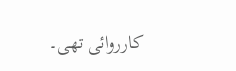کارروائی تھی۔